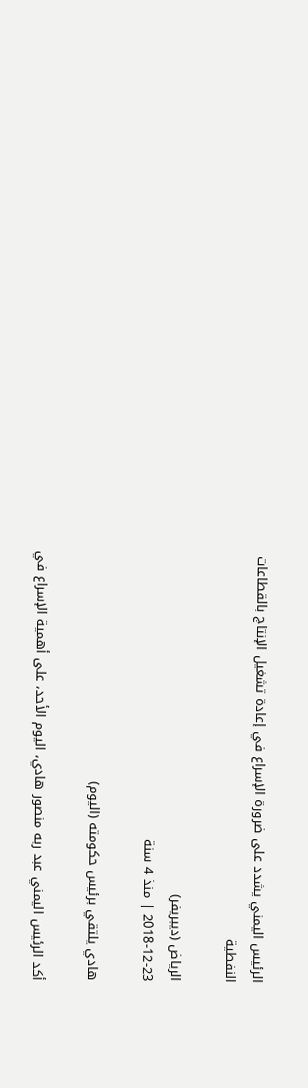الرئيس اليمني يشدد على ضرورة الإسراع في إعادة تشغيل الإنتاج بالقطاعات النفطية

الرياض (ديبريفر)
2018-12-23 | منذ 4 سنة

هادي يلتقي برئيس حكومته (اليوم)

أكد الرئيس اليمني عبد ربه منصور هادي، اليوم الأحد، على أهمية الإسراع في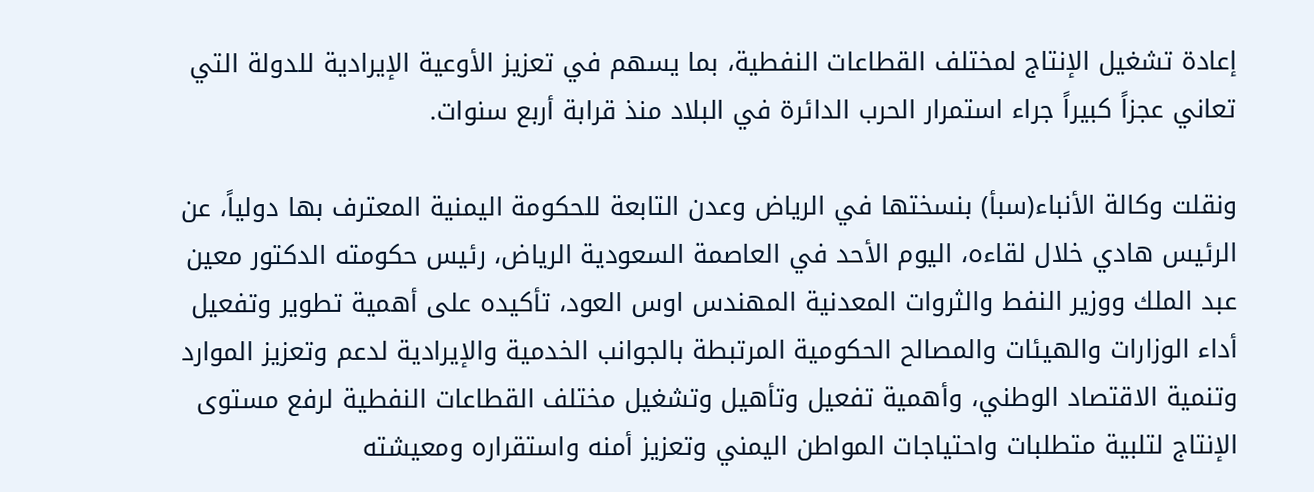إعادة تشغيل الإنتاج لمختلف القطاعات النفطية، بما يسهم في تعزيز الأوعية الإيرادية للدولة التي تعاني عجزاً كبيراً جراء استمرار الحرب الدائرة في البلاد منذ قرابة أربع سنوات.

ونقلت وكالة الأنباء(سبأ) بنسختها في الرياض وعدن التابعة للحكومة اليمنية المعترف بها دولياً، عن الرئيس هادي خلال لقاءه، اليوم الأحد في العاصمة السعودية الرياض، رئيس حكومته الدكتور معين عبد الملك ووزير النفط والثروات المعدنية المهندس اوس العود، تأكيده على أهمية تطوير وتفعيل أداء الوزارات والهيئات والمصالح الحكومية المرتبطة بالجوانب الخدمية والإيرادية لدعم وتعزيز الموارد وتنمية الاقتصاد الوطني، وأهمية تفعيل وتأهيل وتشغيل مختلف القطاعات النفطية لرفع مستوى الإنتاج لتلبية متطلبات واحتياجات المواطن اليمني وتعزيز أمنه واستقراره ومعيشته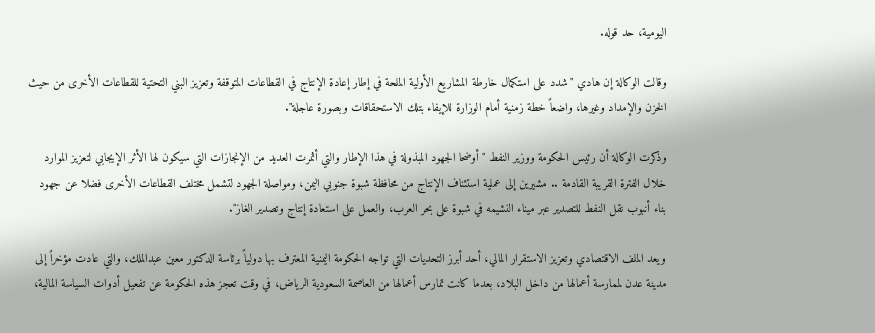اليومية، حد قوله.

وقالت الوكالة إن هادي "شدد على استكمال خارطة المشاريع الأولية الملحة في إطار إعادة الإنتاج في القطاعات المتوقفة وتعزيز البني التحتية للقطاعات الأخرى من حيث الخزن والإمداد وغيرها، واضعاً خطة زمنية أمام الوزارة للإيفاء بتلك الاستحقاقات وبصورة عاجلة".

وذكرت الوكالة أن رئيس الحكومة ووزير النفط "أوضحا الجهود المبذولة في هذا الإطار والتي أثمرت العديد من الإنجازات التي سيكون لها الأثر الإيجابي لتعزيز الموارد خلال الفترة القريبة القادمة .. مشيرين إلى عملية استئناف الإنتاج من محافظة شبوة جنوبي اليمن، ومواصلة الجهود لتشمل مختلف القطاعات الأخرى فضلا عن جهود بناء أنبوب نقل النفط للتصدير عبر ميناء النشيمه في شبوة على بحر العرب، والعمل على استعادة إنتاج وتصدير الغاز".

ويعد الملف الاقتصادي وتعزيز الاستقرار المالي، أحد أبرز التحديات التي تواجه الحكومة اليمنية المعترف بها دولياً برئاسة الدكتور معين عبدالملك، والتي عادت مؤخراً إلى مدينة عدن لممارسة أعمالها من داخل البلاد، بعدما كانت تمارس أعمالها من العاصمة السعودية الرياض، في وقت تعجز هذه الحكومة عن تفعيل أدوات السياسة المالية،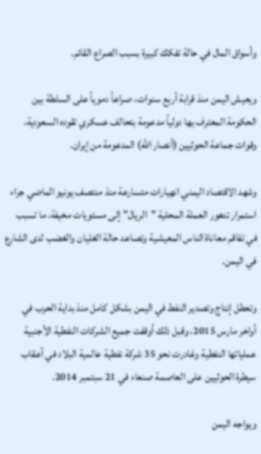وأسواق المال في حالة تفكك كبيرة بسبب الصراع القائم.

ويعيش اليمن منذ قرابة أربع سنوات، صراعاً دموياً على السلطة بين الحكومة المعترف بها دولياً مدعومة بتحالف عسكري تقوده السعودية، وقوات جماعة الحوثيين (أنصار الله) المدعومة من إيران.

وشهد الاقتصاد اليمني انهيارات متسارعة منذ منتصف يونيو الماضي جراء استمرار تدهور العملة المحلية "الريال" إلى مستويات مخيفة، ما تسبب في تفاقم معاناة الناس المعيشية وتصاعد حالة الغليان والغضب لدى الشارع في اليمن.

وتعطل إنتاج وتصدير النفط في اليمن بشكل كامل منذ بداية الحرب في أواخر مارس 2015، وقبل ذلك أوقفت جميع الشركات النفطية الأجنبية عملياتها النفطية وغادرت نحو 35 شركة نفطية عالمية البلاد في أعقاب سيطرة الحوثيين على العاصمة صنعاء في 21 سبتمبر 2014.

ويواجه اليمن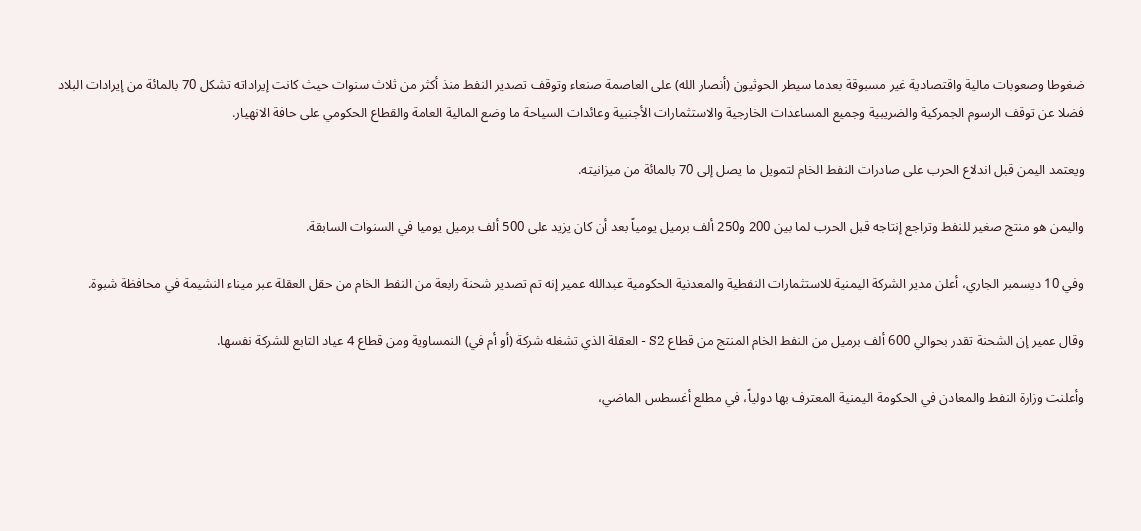ضغوطا وصعوبات مالية واقتصادية غير مسبوقة بعدما سيطر الحوثيون (أنصار الله) على العاصمة صنعاء وتوقف تصدير النفط منذ أكثر من ثلاث سنوات حيث كانت إيراداته تشكل 70 بالمائة من إيرادات البلاد فضلا عن توقف الرسوم الجمركية والضريبية وجميع المساعدات الخارجية والاستثمارات الأجنبية وعائدات السياحة ما وضع المالية العامة والقطاع الحكومي على حافة الانهيار.

ويعتمد اليمن قبل اندلاع الحرب على صادرات النفط الخام لتمويل ما يصل إلى 70 بالمائة من ميزانيته.

واليمن هو منتج صغير للنفط وتراجع إنتاجه قبل الحرب لما بين 200 و250 ألف برميل يومياً بعد أن كان يزيد على 500 ألف برميل يوميا في السنوات السابقة.

وفي 10 ديسمبر الجاري، أعلن مدير الشركة اليمنية للاستثمارات النفطية والمعدنية الحكومية عبدالله عمير إنه تم تصدير شحنة رابعة من النفط الخام من حقل العقلة عبر ميناء النشيمة في محافظة شبوة.

وقال عمير إن الشحنة تقدر بحوالي 600 ألف برميل من النفط الخام المنتج من قطاع S2 - العقلة الذي تشغله شركة (أو أم في) النمساوية ومن قطاع 4 عياد التابع للشركة نفسها.

وأعلنت وزارة النفط والمعادن في الحكومة اليمنية المعترف بها دولياً، في مطلع أغسطس الماضي،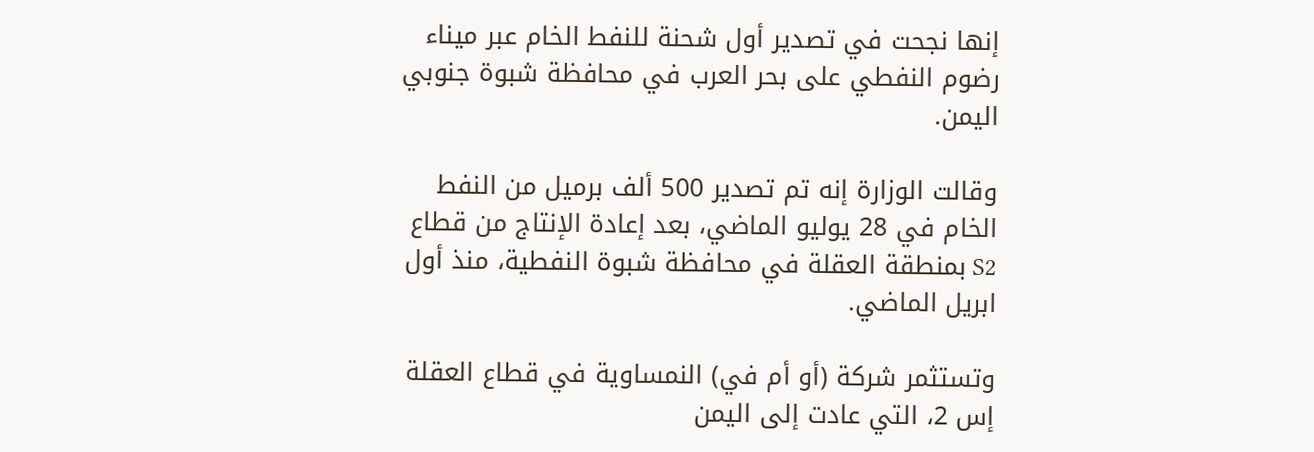إنها نجحت في تصدير أول شحنة للنفط الخام عبر ميناء رضوم النفطي على بحر العرب في محافظة شبوة جنوبي اليمن.

وقالت الوزارة إنه تم تصدير 500 ألف برميل من النفط الخام في 28 يوليو الماضي، بعد إعادة الإنتاج من قطاع S2 بمنطقة العقلة في محافظة شبوة النفطية، منذ أول ابريل الماضي.

وتستثمر شركة (أو أم في) النمساوية في قطاع العقلة إس 2، التي عادت إلى اليمن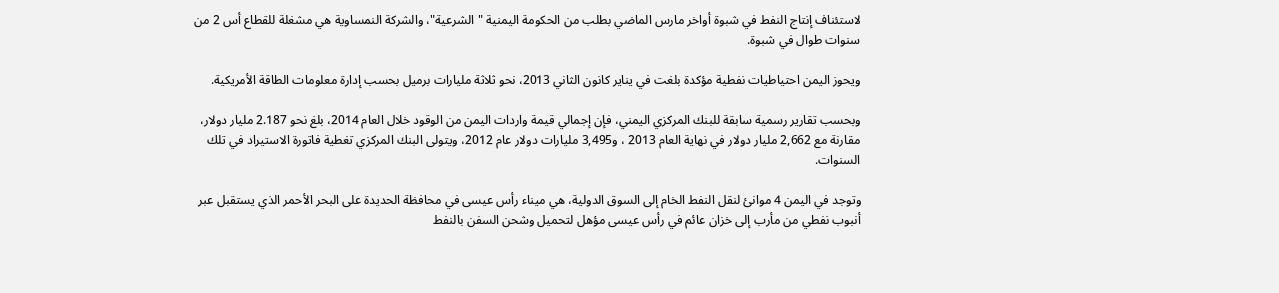لاستئناف إنتاج النفط في شبوة أواخر مارس الماضي بطلب من الحكومة اليمنية "الشرعية"، والشركة النمساوية هي مشغلة للقطاع أس 2 من سنوات طوال في شبوة.

ويحوز اليمن احتياطيات نفطية مؤكدة بلغت في يناير كانون الثاني 2013، نحو ثلاثة مليارات برميل بحسب إدارة معلومات الطاقة الأمريكية.

وبحسب تقارير رسمية سابقة للبنك المركزي اليمني، فإن إجمالي قيمة واردات اليمن من الوقود خلال العام 2014، بلغ نحو 2.187 مليار دولار، مقارنة مع 2,662 مليار دولار في نهاية العام 2013 ، و3,495 مليارات دولار عام 2012، ويتولى البنك المركزي تغطية فاتورة الاستيراد في تلك السنوات.

وتوجد في اليمن 4 موانئ لنقل النفط الخام إلى السوق الدولية، هي ميناء رأس عيسى في محافظة الحديدة على البحر الأحمر الذي يستقبل عبر أنبوب نفطي من مأرب إلى خزان عائم في رأس عيسى مؤهل لتحميل وشحن السفن بالنفط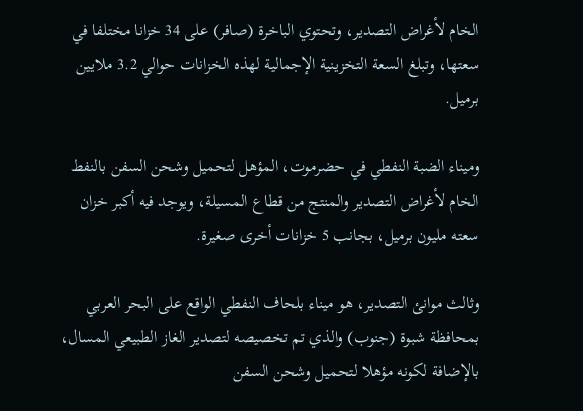الخام لأغراض التصدير، وتحتوي الباخرة (صافر) على 34 خزانا مختلفا في سعتها، وتبلغ السعة التخزينية الإجمالية لهذه الخزانات حوالي 3.2 ملايين برميل.

وميناء الضبة النفطي في حضرموت، المؤهل لتحميل وشحن السفن بالنفط الخام لأغراض التصدير والمنتج من قطاع المسيلة، ويوجد فيه أكبر خزان سعته مليون برميل، بجانب 5 خزانات أخرى صغيرة.

وثالث موانئ التصدير، هو ميناء بلحاف النفطي الواقع على البحر العربي بمحافظة شبوة (جنوب) والذي تم تخصيصه لتصدير الغاز الطبيعي المسال، بالإضافة لكونه مؤهلا لتحميل وشحن السفن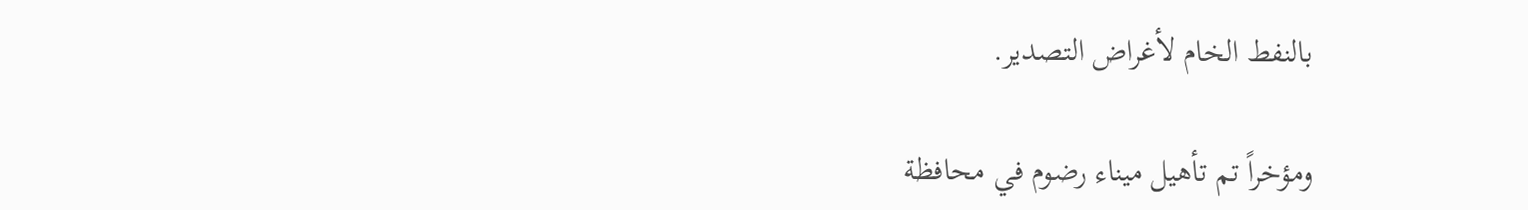بالنفط الخام لأغراض التصدير.

ومؤخراً تم تأهيل ميناء رضوم في محافظة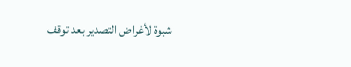شبوة لأغراض التصدير بعد توقف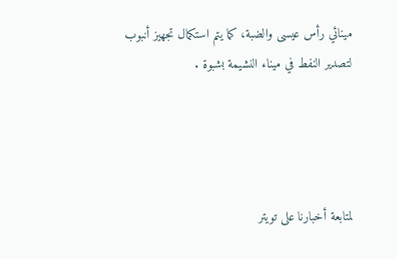مينائي رأس عيسى والضبة، كما يتم استكمال تجهيز أنبوب لتصدير النفط في ميناء النشيمة بشبوة .




لمتابعة أخبارنا على تويتر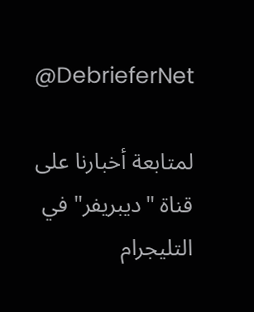@DebrieferNet

لمتابعة أخبارنا على قناة "ديبريفر" في التليجرام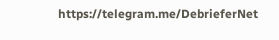https://telegram.me/DebrieferNet